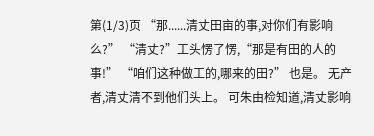第(1/3)页 “那......清丈田亩的事,对你们有影响么?” “清丈?”工头愣了愣,“那是有田的人的事!” “咱们这种做工的,哪来的田?” 也是。 无产者,清丈清不到他们头上。 可朱由检知道,清丈影响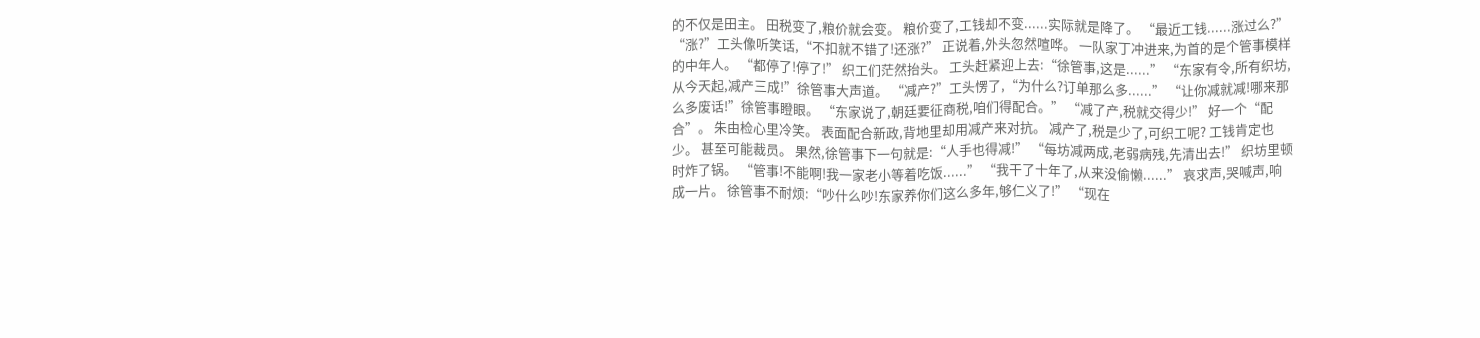的不仅是田主。 田税变了,粮价就会变。 粮价变了,工钱却不变......实际就是降了。 “最近工钱......涨过么?” “涨?”工头像听笑话,“不扣就不错了!还涨?” 正说着,外头忽然喧哗。 一队家丁冲进来,为首的是个管事模样的中年人。 “都停了!停了!” 织工们茫然抬头。 工头赶紧迎上去:“徐管事,这是......” “东家有令,所有织坊,从今天起,减产三成!”徐管事大声道。 “减产?”工头愣了,“为什么?订单那么多......” “让你减就减!哪来那么多废话!”徐管事瞪眼。 “东家说了,朝廷要征商税,咱们得配合。” “减了产,税就交得少!” 好一个“配合”。 朱由检心里冷笑。 表面配合新政,背地里却用减产来对抗。 减产了,税是少了,可织工呢? 工钱肯定也少。 甚至可能裁员。 果然,徐管事下一句就是:“人手也得减!” “每坊减两成,老弱病残,先清出去!” 织坊里顿时炸了锅。 “管事!不能啊!我一家老小等着吃饭......” “我干了十年了,从来没偷懒......” 哀求声,哭喊声,响成一片。 徐管事不耐烦:“吵什么吵!东家养你们这么多年,够仁义了!” “现在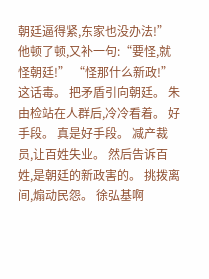朝廷逼得紧,东家也没办法!” 他顿了顿,又补一句:“要怪,就怪朝廷!” “怪那什么新政!” 这话毒。 把矛盾引向朝廷。 朱由检站在人群后,冷冷看着。 好手段。 真是好手段。 减产裁员,让百姓失业。 然后告诉百姓,是朝廷的新政害的。 挑拨离间,煽动民怨。 徐弘基啊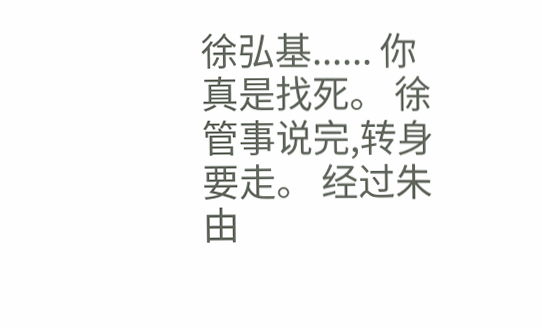徐弘基...... 你真是找死。 徐管事说完,转身要走。 经过朱由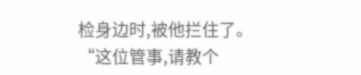检身边时,被他拦住了。 “这位管事,请教个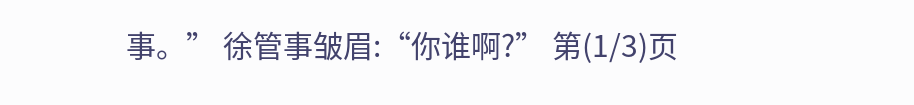事。” 徐管事皱眉:“你谁啊?” 第(1/3)页